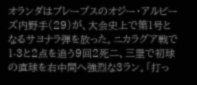オランダはブレーブスのオジー・アルビーズ内野手(29)が、大会史上で第1号となるサヨナラ弾を放った。ニカラグア戦で1-3と2点を追う9回2死二、三塁で初球の直球を右中間へ強烈な3ラン。「打っ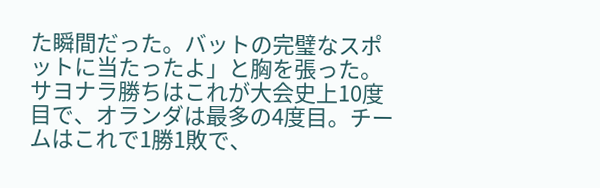た瞬間だった。バットの完璧なスポットに当たったよ」と胸を張った。サヨナラ勝ちはこれが大会史上10度目で、オランダは最多の4度目。チームはこれで1勝1敗で、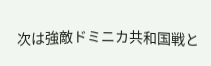次は強敵ドミニカ共和国戦と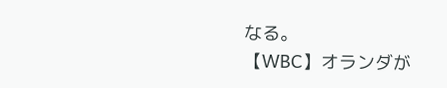なる。
【WBC】オランダが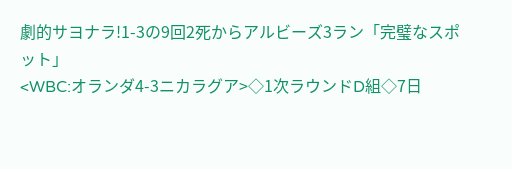劇的サヨナラ!1-3の9回2死からアルビーズ3ラン「完璧なスポット」
<WBC:オランダ4-3ニカラグア>◇1次ラウンドD組◇7日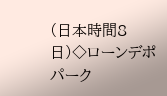(日本時間8日)◇ローンデポパーク